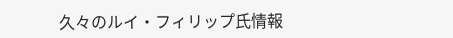久々のルイ・フィリップ氏情報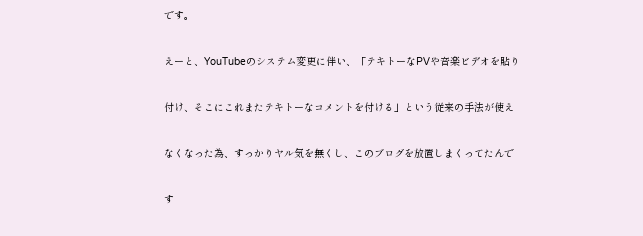です。

えーと、YouTubeのシステム変更に伴い、「テキトーなPVや音楽ビデオを貼り

付け、そこにこれまたテキトーなコメントを付ける」という従来の手法が使え

なくなった為、すっかりヤル気を無くし、このブログを放置しまくってたんで

す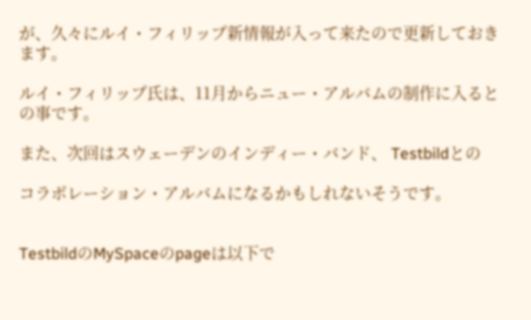が、久々にルイ・フィリップ新情報が入って来たので更新しておきます。

ルイ・フィリップ氏は、11月からニュー・アルバムの制作に入るとの事です。

また、次回はスウェーデンのインディー・バンド、 Testbildとの

コラボレーション・アルバムになるかもしれないそうです。


TestbildのMySpaceのpageは以下で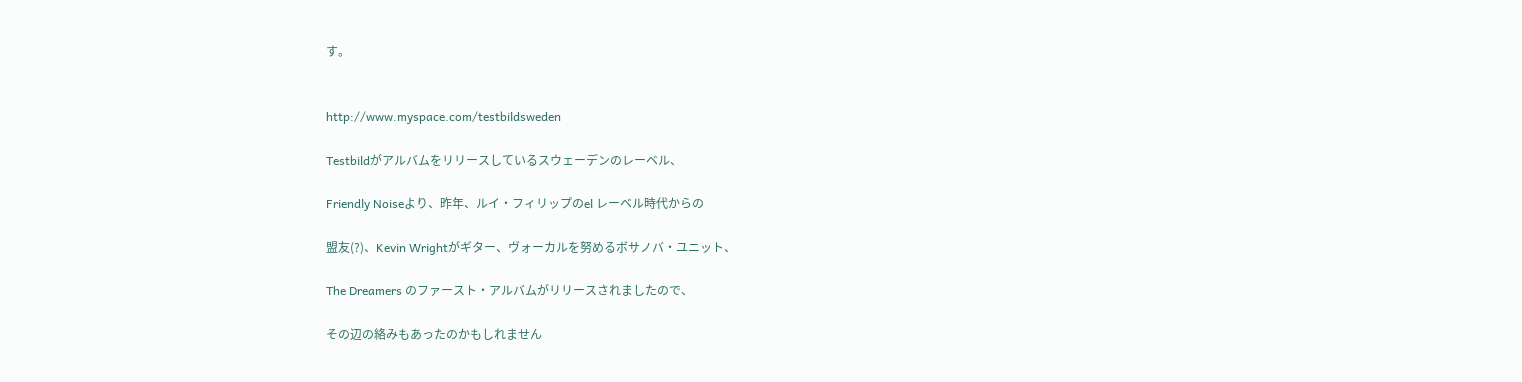す。


http://www.myspace.com/testbildsweden

Testbildがアルバムをリリースしているスウェーデンのレーベル、

Friendly Noiseより、昨年、ルイ・フィリップのel レーベル時代からの

盟友(?)、Kevin Wrightがギター、ヴォーカルを努めるボサノバ・ユニット、

The Dreamers のファースト・アルバムがリリースされましたので、

その辺の絡みもあったのかもしれません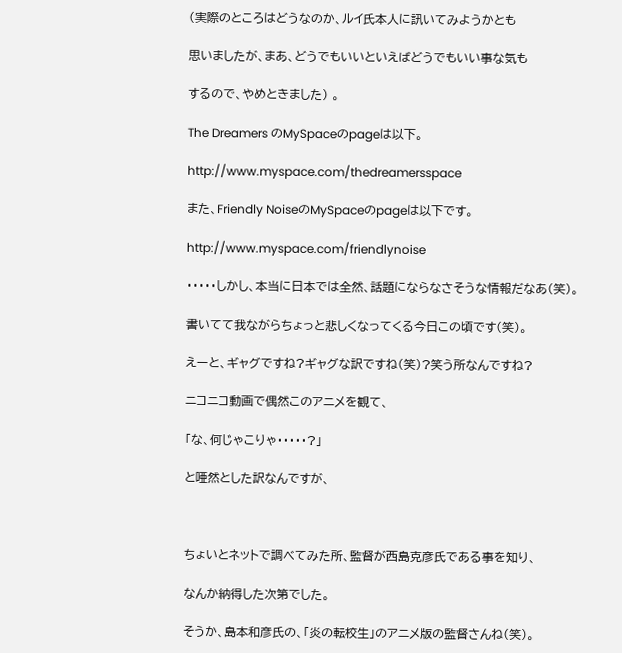(実際のところはどうなのか、ルイ氏本人に訊いてみようかとも

思いましたが、まあ、どうでもいいといえばどうでもいい事な気も

するので、やめときました) 。

The Dreamers のMySpaceのpageは以下。

http://www.myspace.com/thedreamersspace

また、Friendly NoiseのMySpaceのpageは以下です。

http://www.myspace.com/friendlynoise

・・・・・しかし、本当に日本では全然、話題にならなさそうな情報だなあ(笑)。

書いてて我ながらちょっと悲しくなってくる今日この頃です(笑)。

えーと、ギャグですね?ギャグな訳ですね(笑)?笑う所なんですね?

ニコニコ動画で偶然このアニメを観て、

「な、何じゃこりゃ・・・・・?」

と唖然とした訳なんですが、



ちょいとネットで調べてみた所、監督が西島克彦氏である事を知り、

なんか納得した次第でした。

そうか、島本和彦氏の、「炎の転校生」のアニメ版の監督さんね(笑)。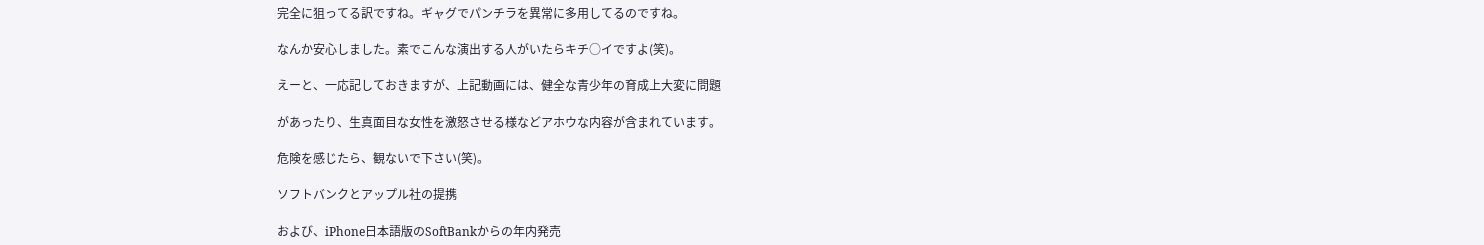完全に狙ってる訳ですね。ギャグでパンチラを異常に多用してるのですね。

なんか安心しました。素でこんな演出する人がいたらキチ○イですよ(笑)。

えーと、一応記しておきますが、上記動画には、健全な青少年の育成上大変に問題

があったり、生真面目な女性を激怒させる様などアホウな内容が含まれています。

危険を感じたら、観ないで下さい(笑)。

ソフトバンクとアップル社の提携

および、iPhone日本語版のSoftBankからの年内発売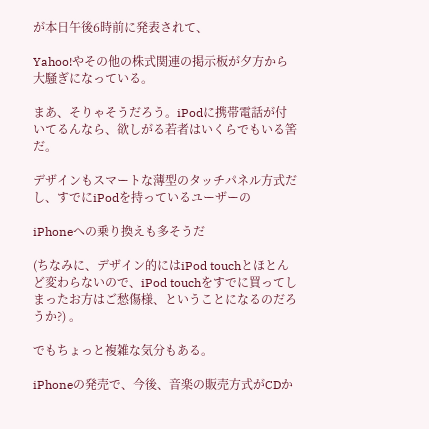が本日午後6時前に発表されて、

Yahoo!やその他の株式関連の掲示板が夕方から大騒ぎになっている。

まあ、そりゃそうだろう。iPodに携帯電話が付いてるんなら、欲しがる若者はいくらでもいる筈だ。

デザインもスマートな薄型のタッチパネル方式だし、すでにiPodを持っているユーザーの

iPhoneへの乗り換えも多そうだ

(ちなみに、デザイン的にはiPod touchとほとんど変わらないので、iPod touchをすでに買ってしまったお方はご愁傷様、ということになるのだろうか?) 。

でもちょっと複雑な気分もある。

iPhoneの発売で、今後、音楽の販売方式がCDか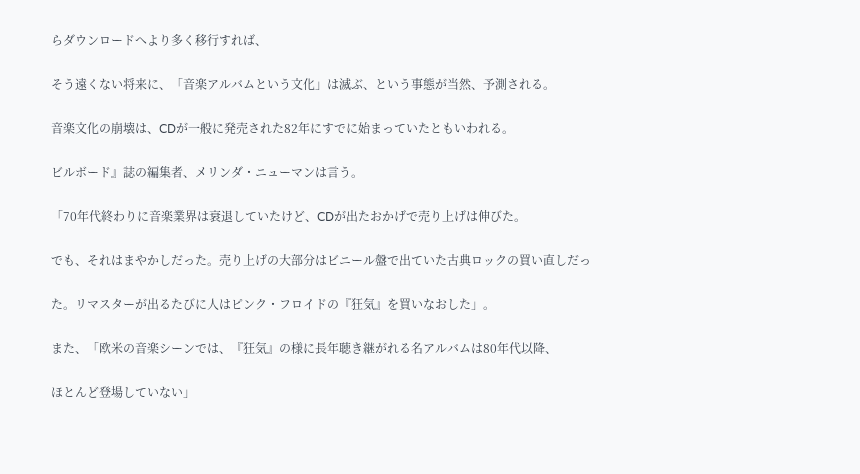らダウンロードへより多く移行すれば、

そう遠くない将来に、「音楽アルバムという文化」は滅ぶ、という事態が当然、予測される。

音楽文化の崩壊は、CDが一般に発売された82年にすでに始まっていたともいわれる。

ビルボード』誌の編集者、メリンダ・ニューマンは言う。

「70年代終わりに音楽業界は衰退していたけど、CDが出たおかげで売り上げは伸びた。

でも、それはまやかしだった。売り上げの大部分はビニール盤で出ていた古典ロックの買い直しだっ

た。リマスターが出るたびに人はピンク・フロイドの『狂気』を買いなおした」。

また、「欧米の音楽シーンでは、『狂気』の様に長年聴き継がれる名アルバムは80年代以降、

ほとんど登場していない」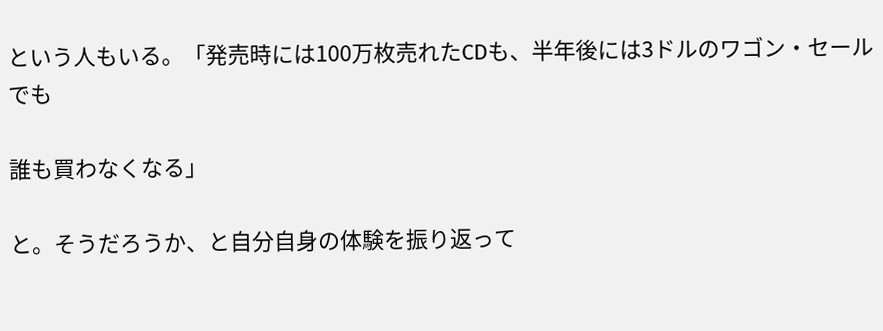という人もいる。「発売時には100万枚売れたCDも、半年後には3ドルのワゴン・セールでも

誰も買わなくなる」

と。そうだろうか、と自分自身の体験を振り返って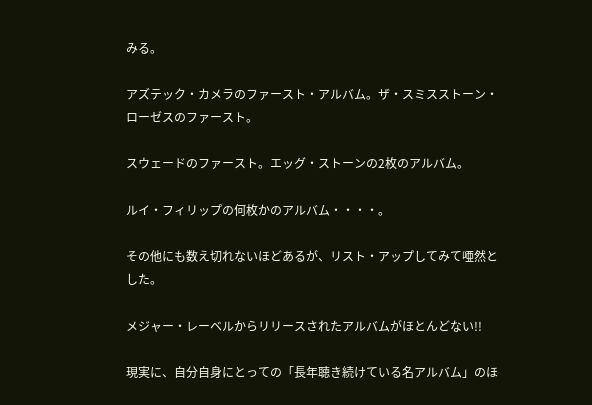みる。

アズテック・カメラのファースト・アルバム。ザ・スミスストーン・ローゼスのファースト。

スウェードのファースト。エッグ・ストーンの2枚のアルバム。

ルイ・フィリップの何枚かのアルバム・・・・。

その他にも数え切れないほどあるが、リスト・アップしてみて唖然とした。

メジャー・レーベルからリリースされたアルバムがほとんどない!!

現実に、自分自身にとっての「長年聴き続けている名アルバム」のほ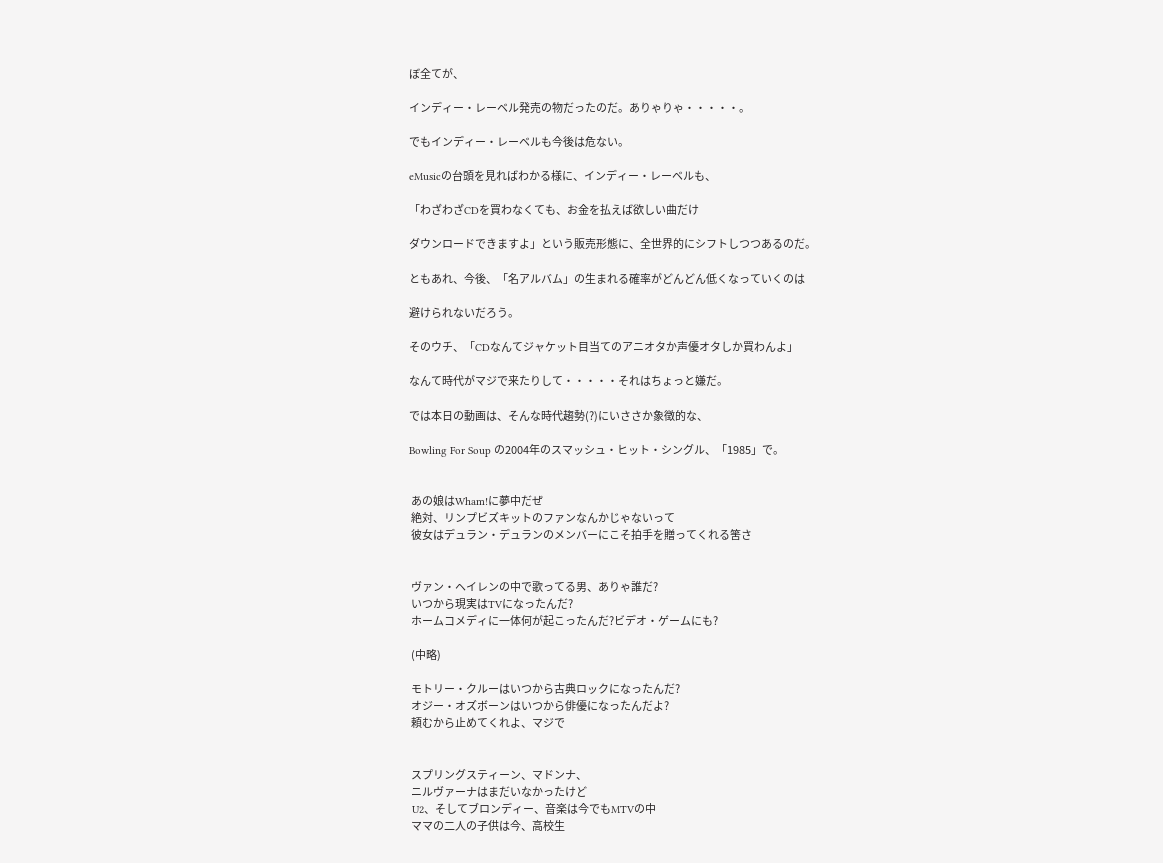ぼ全てが、

インディー・レーベル発売の物だったのだ。ありゃりゃ・・・・・。

でもインディー・レーベルも今後は危ない。

eMusicの台頭を見ればわかる様に、インディー・レーベルも、

「わざわざCDを買わなくても、お金を払えば欲しい曲だけ

ダウンロードできますよ」という販売形態に、全世界的にシフトしつつあるのだ。

ともあれ、今後、「名アルバム」の生まれる確率がどんどん低くなっていくのは

避けられないだろう。

そのウチ、「CDなんてジャケット目当てのアニオタか声優オタしか買わんよ」

なんて時代がマジで来たりして・・・・・それはちょっと嫌だ。

では本日の動画は、そんな時代趨勢(?)にいささか象徴的な、

Bowling For Soup の2004年のスマッシュ・ヒット・シングル、「1985」で。


 あの娘はWham!に夢中だぜ
 絶対、リンプビズキットのファンなんかじゃないって
 彼女はデュラン・デュランのメンバーにこそ拍手を贈ってくれる筈さ


 ヴァン・ヘイレンの中で歌ってる男、ありゃ誰だ?
 いつから現実はTVになったんだ?
 ホームコメディに一体何が起こったんだ?ビデオ・ゲームにも?

 (中略)

 モトリー・クルーはいつから古典ロックになったんだ?
 オジー・オズボーンはいつから俳優になったんだよ?
 頼むから止めてくれよ、マジで


 スプリングスティーン、マドンナ、
 ニルヴァーナはまだいなかったけど
 U2、そしてブロンディー、音楽は今でもMTVの中
 ママの二人の子供は今、高校生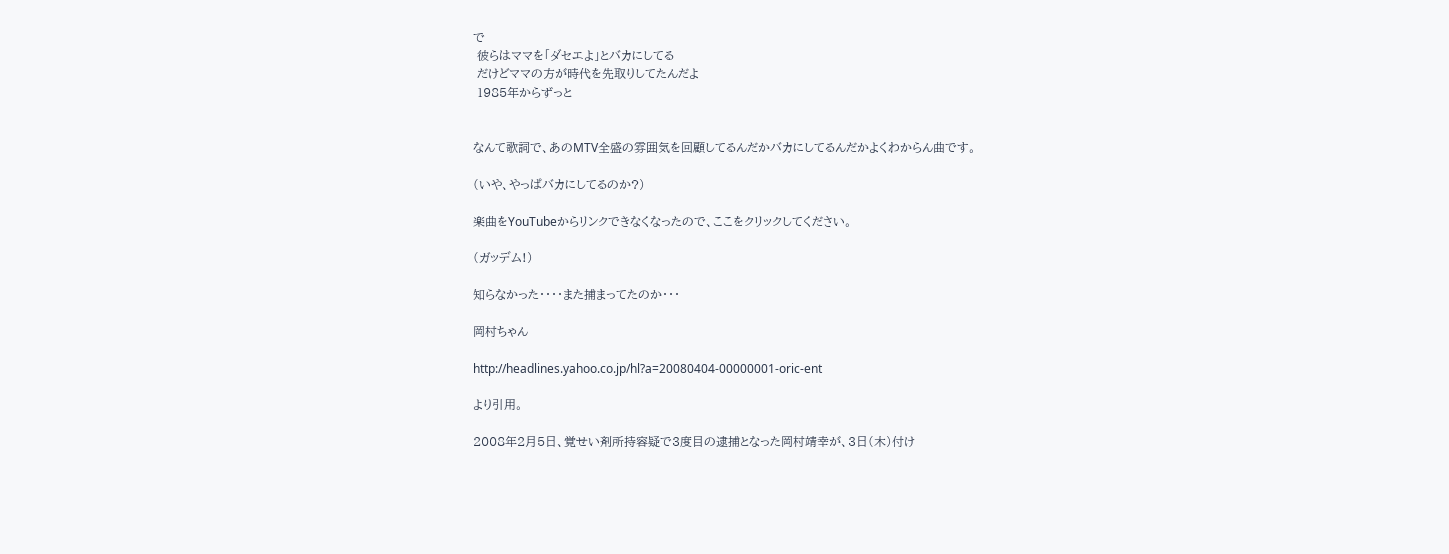で
 彼らはママを「ダセエよ」とバカにしてる
 だけどママの方が時代を先取りしてたんだよ
 1985年からずっと


なんて歌詞で、あのMTV全盛の雰囲気を回顧してるんだかバカにしてるんだかよくわからん曲です。

(いや、やっぱバカにしてるのか?)

楽曲をYouTubeからリンクできなくなったので、ここをクリックしてください。

(ガッデム!)

知らなかった・・・・また捕まってたのか・・・

岡村ちゃん

http://headlines.yahoo.co.jp/hl?a=20080404-00000001-oric-ent

より引用。

2008年2月5日、覚せい剤所持容疑で3度目の逮捕となった岡村靖幸が、3日(木)付け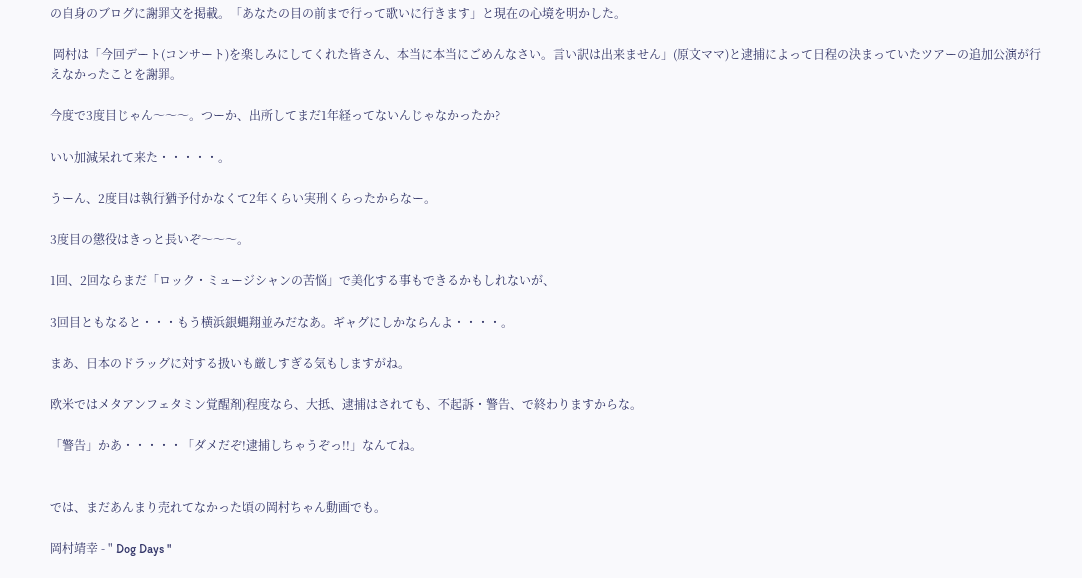の自身のブログに謝罪文を掲載。「あなたの目の前まで行って歌いに行きます」と現在の心境を明かした。

 岡村は「今回デート(コンサート)を楽しみにしてくれた皆さん、本当に本当にごめんなさい。言い訳は出来ません」(原文ママ)と逮捕によって日程の決まっていたツアーの追加公演が行えなかったことを謝罪。

今度で3度目じゃん〜〜〜。つーか、出所してまだ1年経ってないんじゃなかったか?

いい加減呆れて来た・・・・・。

うーん、2度目は執行猶予付かなくて2年くらい実刑くらったからなー。

3度目の懲役はきっと長いぞ〜〜〜。

1回、2回ならまだ「ロック・ミュージシャンの苦悩」で美化する事もできるかもしれないが、

3回目ともなると・・・もう横浜銀蝿翔並みだなあ。ギャグにしかならんよ・・・・。

まあ、日本のドラッグに対する扱いも厳しすぎる気もしますがね。

欧米ではメタアンフェタミン覚醒剤)程度なら、大抵、逮捕はされても、不起訴・警告、で終わりますからな。

「警告」かあ・・・・・「ダメだぞ!逮捕しちゃうぞっ!!」なんてね。


では、まだあんまり売れてなかった頃の岡村ちゃん動画でも。

岡村靖幸 - " Dog Days "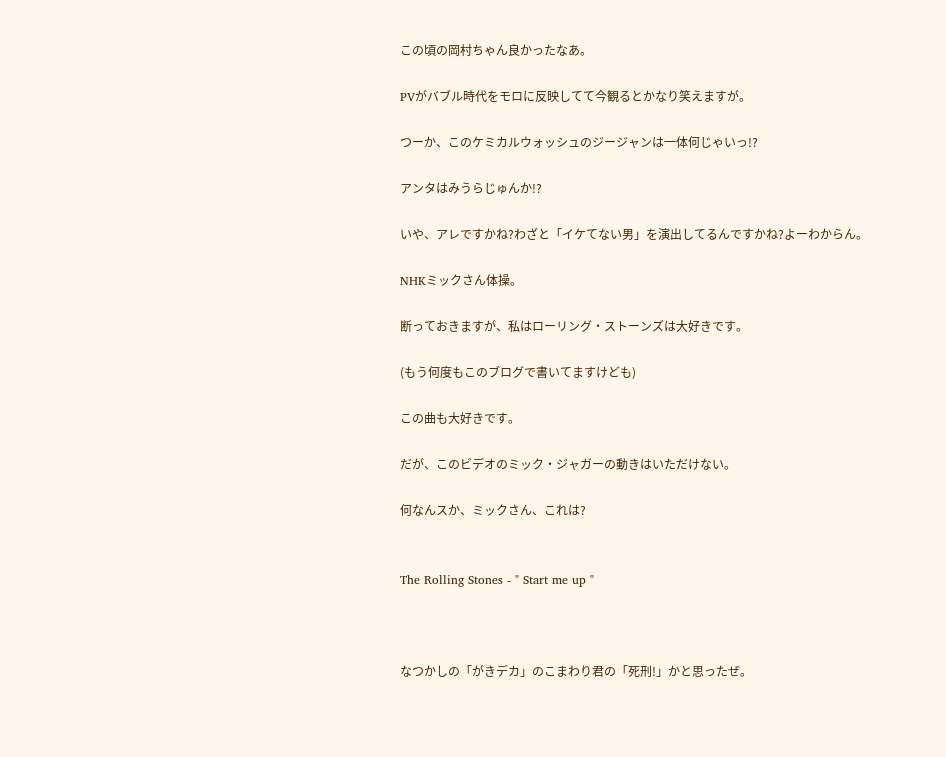この頃の岡村ちゃん良かったなあ。

PVがバブル時代をモロに反映してて今観るとかなり笑えますが。

つーか、このケミカルウォッシュのジージャンは一体何じゃいっ!?

アンタはみうらじゅんか!?

いや、アレですかね?わざと「イケてない男」を演出してるんですかね?よーわからん。

NHKミックさん体操。

断っておきますが、私はローリング・ストーンズは大好きです。

(もう何度もこのブログで書いてますけども)

この曲も大好きです。

だが、このビデオのミック・ジャガーの動きはいただけない。

何なんスか、ミックさん、これは?


The Rolling Stones - " Start me up "



なつかしの「がきデカ」のこまわり君の「死刑!」かと思ったぜ。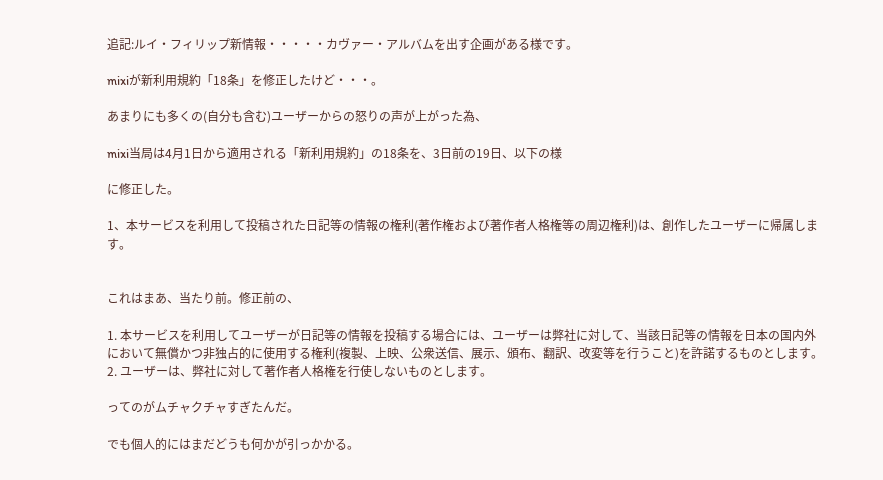追記:ルイ・フィリップ新情報・・・・・カヴァー・アルバムを出す企画がある様です。

mixiが新利用規約「18条」を修正したけど・・・。

あまりにも多くの(自分も含む)ユーザーからの怒りの声が上がった為、

mixi当局は4月1日から適用される「新利用規約」の18条を、3日前の19日、以下の様

に修正した。

1、本サービスを利用して投稿された日記等の情報の権利(著作権および著作者人格権等の周辺権利)は、創作したユーザーに帰属します。


これはまあ、当たり前。修正前の、

1. 本サービスを利用してユーザーが日記等の情報を投稿する場合には、ユーザーは弊社に対して、当該日記等の情報を日本の国内外において無償かつ非独占的に使用する権利(複製、上映、公衆送信、展示、頒布、翻訳、改変等を行うこと)を許諾するものとします。
2. ユーザーは、弊社に対して著作者人格権を行使しないものとします。

ってのがムチャクチャすぎたんだ。

でも個人的にはまだどうも何かが引っかかる。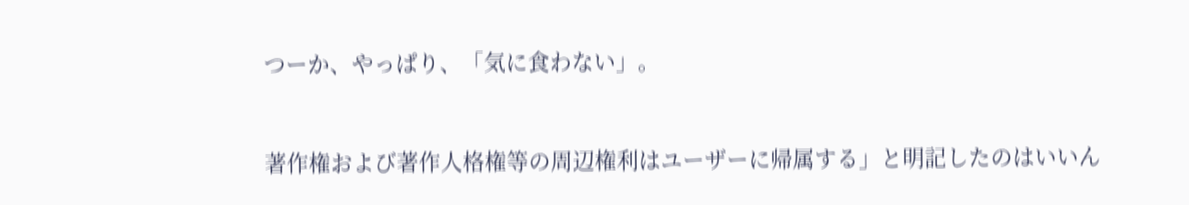つーか、やっぱり、「気に食わない」。


著作権および著作人格権等の周辺権利はユーザーに帰属する」と明記したのはいいん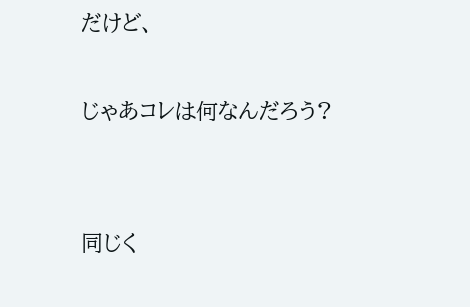だけど、

じゃあコレは何なんだろう?


同じく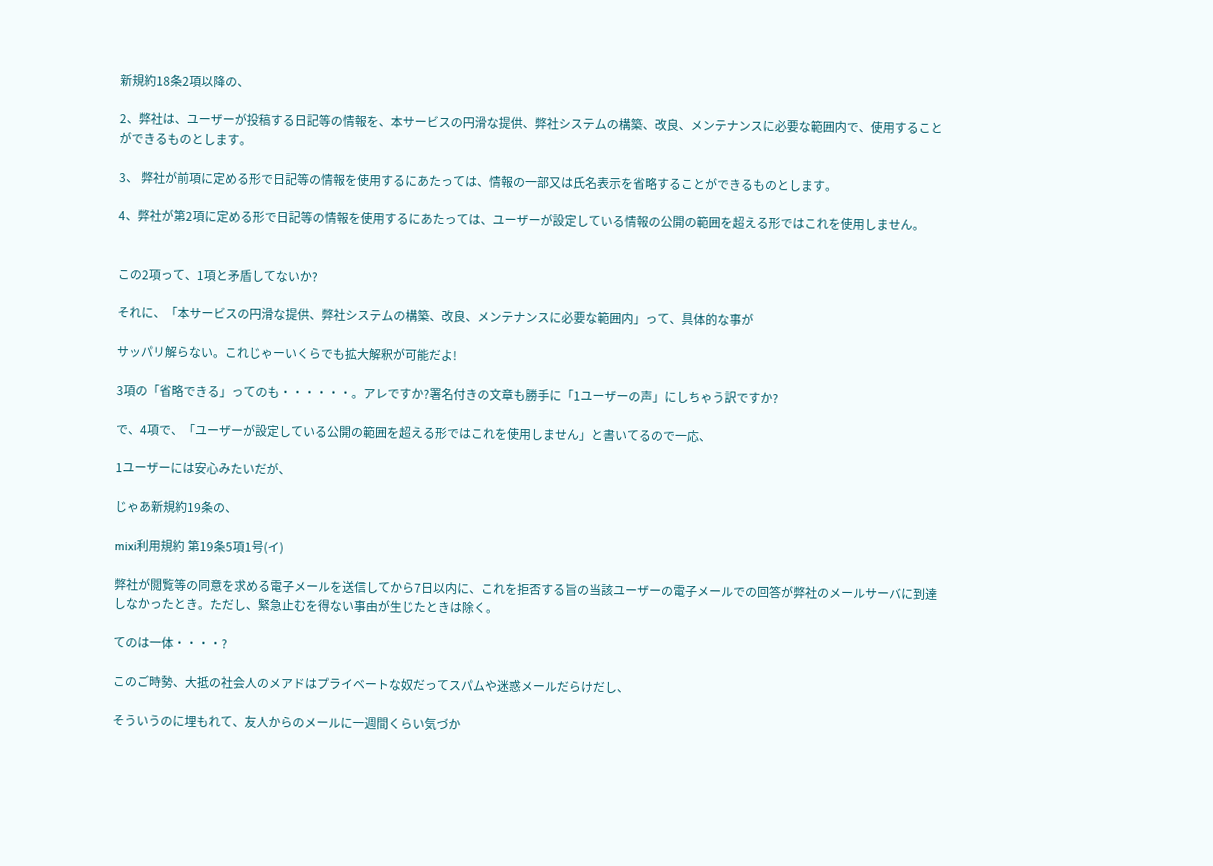新規約18条2項以降の、

2、弊社は、ユーザーが投稿する日記等の情報を、本サービスの円滑な提供、弊社システムの構築、改良、メンテナンスに必要な範囲内で、使用することができるものとします。

3、 弊社が前項に定める形で日記等の情報を使用するにあたっては、情報の一部又は氏名表示を省略することができるものとします。

4、弊社が第2項に定める形で日記等の情報を使用するにあたっては、ユーザーが設定している情報の公開の範囲を超える形ではこれを使用しません。


この2項って、1項と矛盾してないか?

それに、「本サービスの円滑な提供、弊社システムの構築、改良、メンテナンスに必要な範囲内」って、具体的な事が

サッパリ解らない。これじゃーいくらでも拡大解釈が可能だよ!

3項の「省略できる」ってのも・・・・・・。アレですか?署名付きの文章も勝手に「1ユーザーの声」にしちゃう訳ですか?

で、4項で、「ユーザーが設定している公開の範囲を超える形ではこれを使用しません」と書いてるので一応、

1ユーザーには安心みたいだが、

じゃあ新規約19条の、

mixi利用規約 第19条5項1号(イ)

弊社が閲覧等の同意を求める電子メールを送信してから7日以内に、これを拒否する旨の当該ユーザーの電子メールでの回答が弊社のメールサーバに到達しなかったとき。ただし、緊急止むを得ない事由が生じたときは除く。

てのは一体・・・・?

このご時勢、大抵の社会人のメアドはプライベートな奴だってスパムや迷惑メールだらけだし、

そういうのに埋もれて、友人からのメールに一週間くらい気づか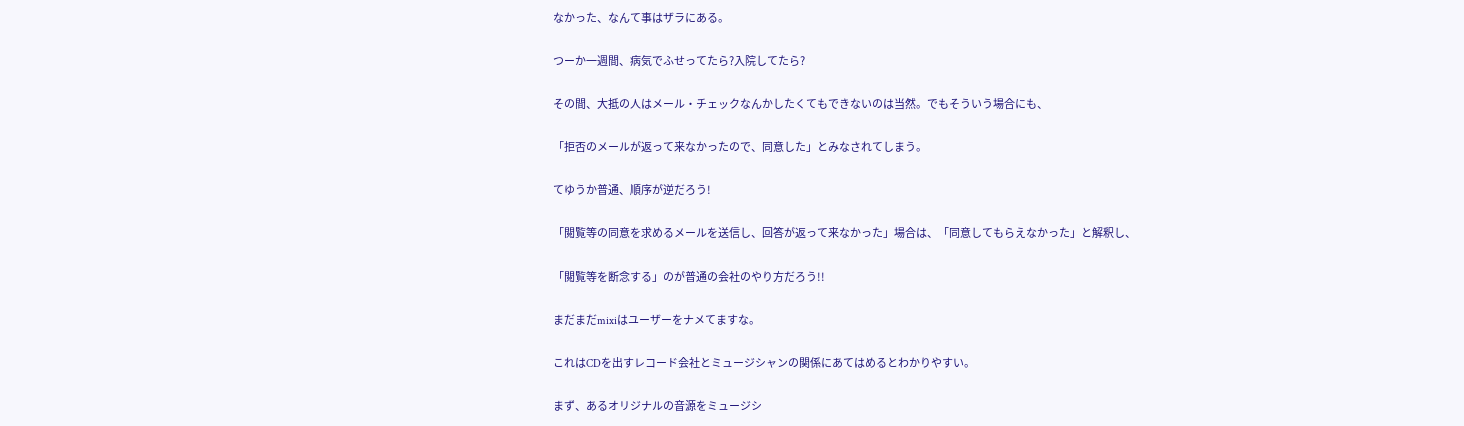なかった、なんて事はザラにある。

つーか一週間、病気でふせってたら?入院してたら?

その間、大抵の人はメール・チェックなんかしたくてもできないのは当然。でもそういう場合にも、

「拒否のメールが返って来なかったので、同意した」とみなされてしまう。

てゆうか普通、順序が逆だろう!

「閲覧等の同意を求めるメールを送信し、回答が返って来なかった」場合は、「同意してもらえなかった」と解釈し、

「閲覧等を断念する」のが普通の会社のやり方だろう!!

まだまだmixiはユーザーをナメてますな。

これはCDを出すレコード会社とミュージシャンの関係にあてはめるとわかりやすい。

まず、あるオリジナルの音源をミュージシ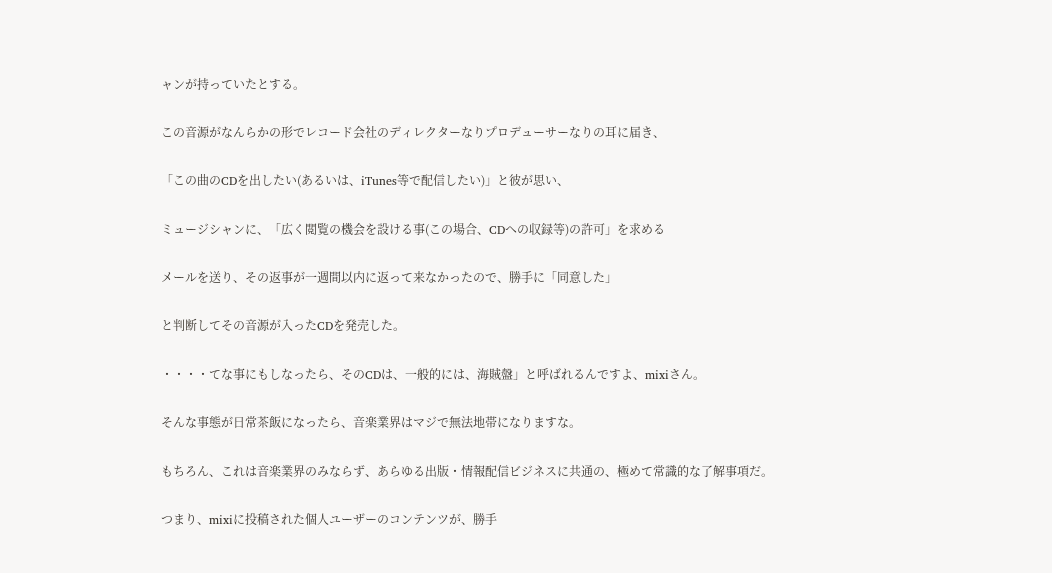ャンが持っていたとする。

この音源がなんらかの形でレコード会社のディレクターなりプロデューサーなりの耳に届き、

「この曲のCDを出したい(あるいは、iTunes等で配信したい)」と彼が思い、

ミュージシャンに、「広く閲覧の機会を設ける事(この場合、CDへの収録等)の許可」を求める

メールを送り、その返事が一週間以内に返って来なかったので、勝手に「同意した」

と判断してその音源が入ったCDを発売した。

・・・・てな事にもしなったら、そのCDは、一般的には、海賊盤」と呼ばれるんですよ、mixiさん。

そんな事態が日常茶飯になったら、音楽業界はマジで無法地帯になりますな。

もちろん、これは音楽業界のみならず、あらゆる出版・情報配信ビジネスに共通の、極めて常識的な了解事項だ。

つまり、mixiに投稿された個人ユーザーのコンテンツが、勝手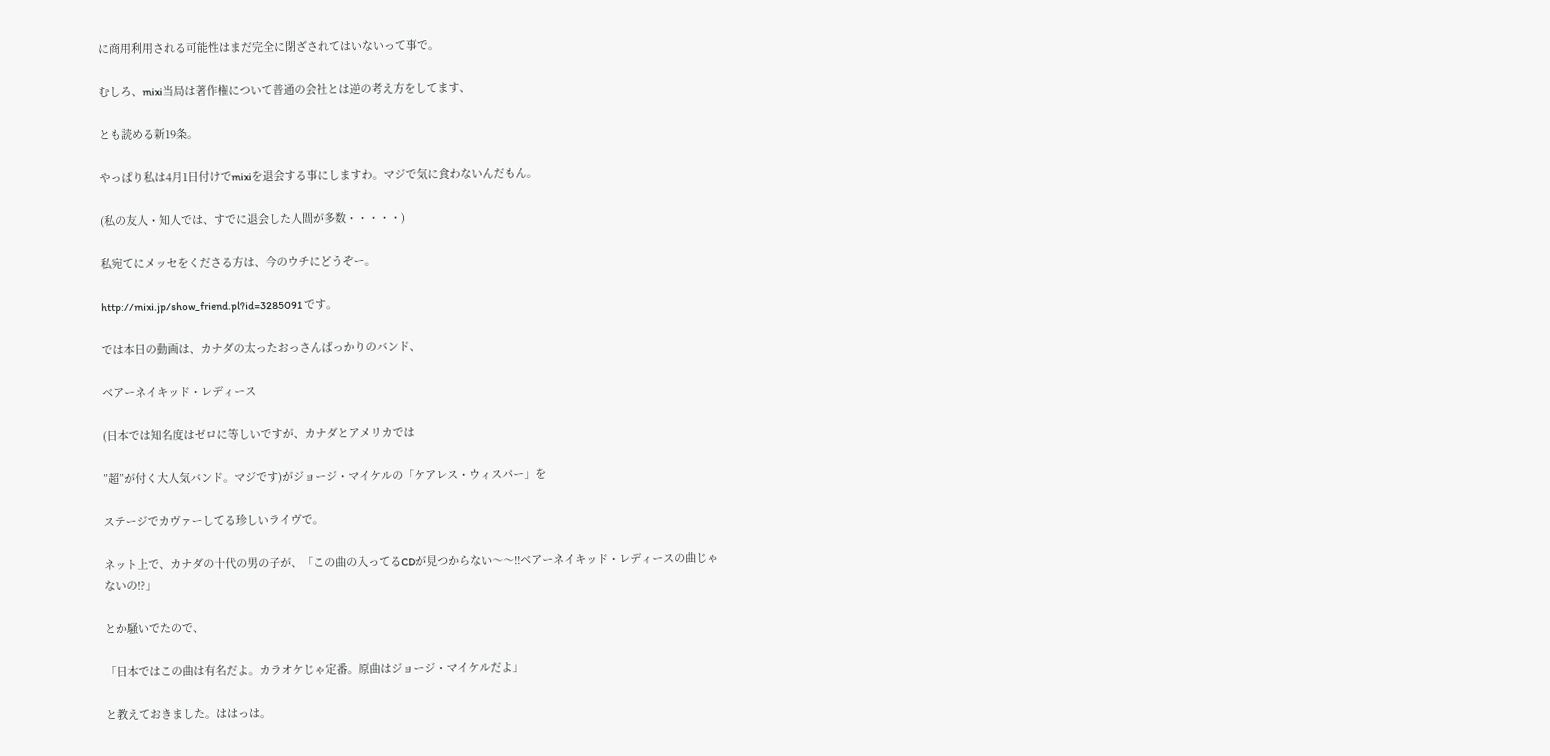に商用利用される可能性はまだ完全に閉ざされてはいないって事で。

むしろ、mixi当局は著作権について普通の会社とは逆の考え方をしてます、

とも読める新19条。

やっぱり私は4月1日付けでmixiを退会する事にしますわ。マジで気に食わないんだもん。

(私の友人・知人では、すでに退会した人間が多数・・・・・)

私宛てにメッセをくださる方は、今のウチにどうぞー。

http://mixi.jp/show_friend.pl?id=3285091 です。

では本日の動画は、カナダの太ったおっさんばっかりのバンド、

ベアーネイキッド・レディース

(日本では知名度はゼロに等しいですが、カナダとアメリカでは

”超”が付く大人気バンド。マジです)がジョージ・マイケルの「ケアレス・ウィスパー」を

ステージでカヴァーしてる珍しいライヴで。

ネット上で、カナダの十代の男の子が、「この曲の入ってるCDが見つからない〜〜!!ベアーネイキッド・レディースの曲じゃないの!?」

とか騒いでたので、

「日本ではこの曲は有名だよ。カラオケじゃ定番。原曲はジョージ・マイケルだよ」

と教えておきました。ははっは。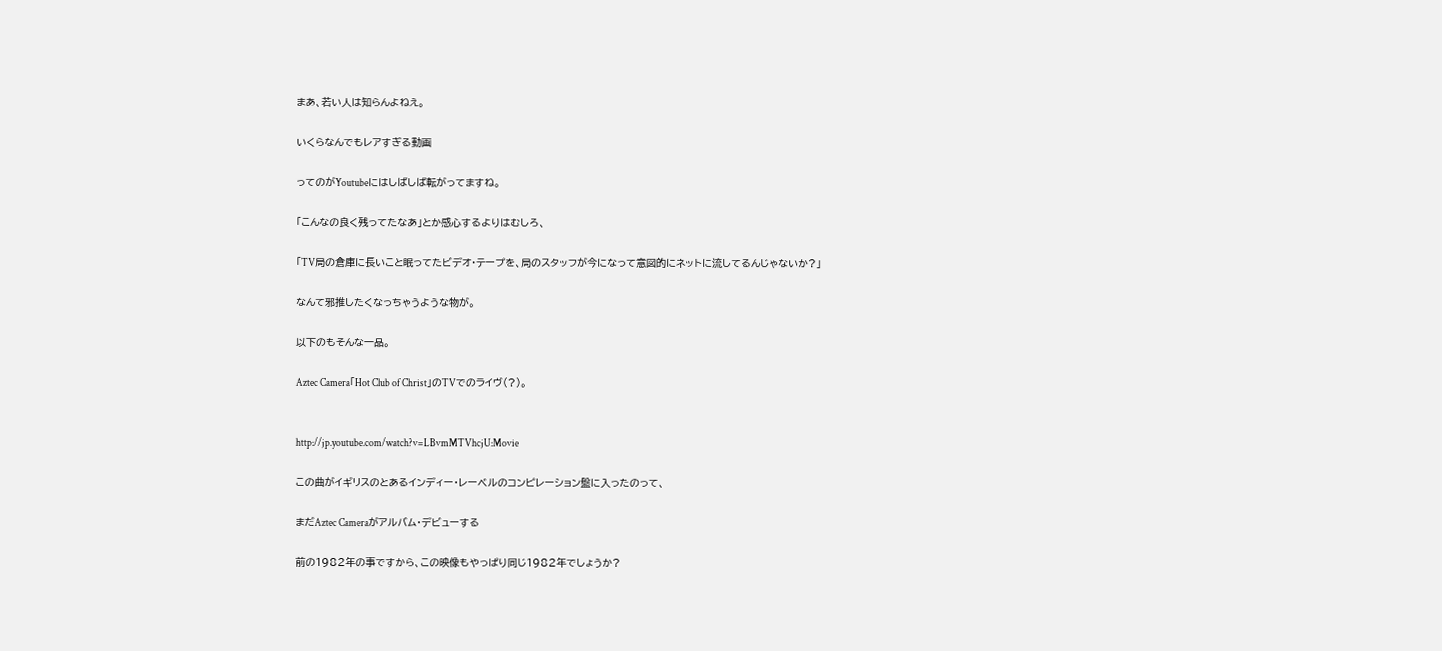まあ、若い人は知らんよねえ。

いくらなんでもレアすぎる動画

ってのがYoutubeにはしばしば転がってますね。

「こんなの良く残ってたなあ」とか感心するよりはむしろ、

「TV局の倉庫に長いこと眠ってたビデオ・テープを、局のスタッフが今になって意図的にネットに流してるんじゃないか?」

なんて邪推したくなっちゃうような物が。

以下のもそんな一品。

Aztec Camera「Hot Club of Christ」のTVでのライヴ(?)。


http://jp.youtube.com/watch?v=LBvmMTVhcjU:Movie

この曲がイギリスのとあるインディー・レーベルのコンピレーション盤に入ったのって、

まだAztec Cameraがアルバム・デビューする

前の1982年の事ですから、この映像もやっぱり同じ1982年でしょうか?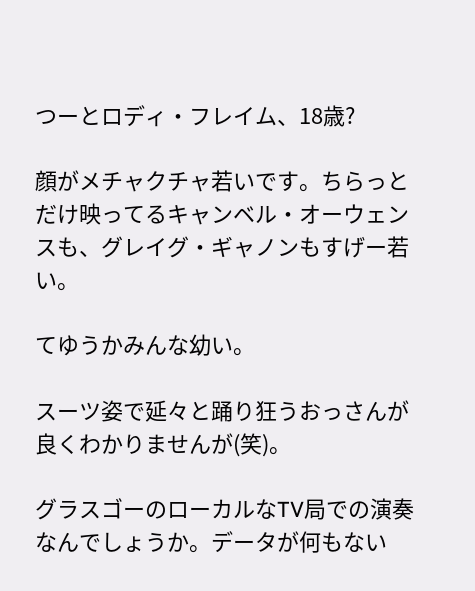つーとロディ・フレイム、18歳?

顔がメチャクチャ若いです。ちらっとだけ映ってるキャンベル・オーウェンスも、グレイグ・ギャノンもすげー若い。

てゆうかみんな幼い。

スーツ姿で延々と踊り狂うおっさんが良くわかりませんが(笑)。

グラスゴーのローカルなTV局での演奏なんでしょうか。データが何もない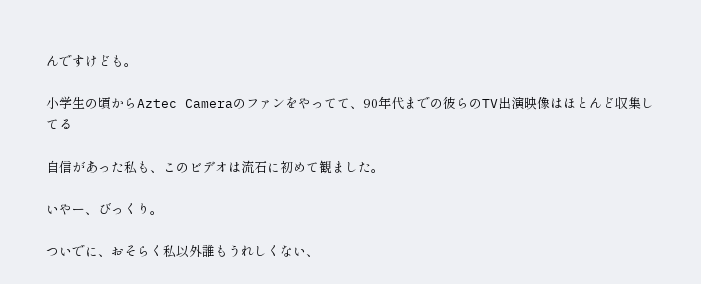んですけども。

小学生の頃からAztec Cameraのファンをやってて、90年代までの彼らのTV出演映像はほとんど収集してる

自信があった私も、このビデオは流石に初めて観ました。

いやー、びっくり。

ついでに、おそらく私以外誰もうれしくない、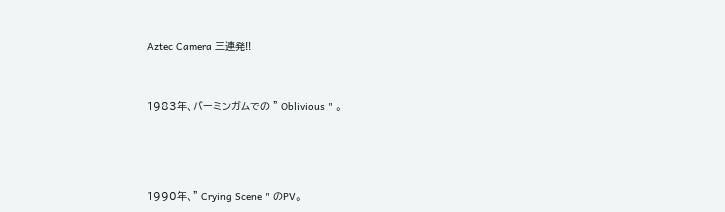Aztec Camera 三連発!!



1983年、バーミンガムでの " Oblivious " 。





1990年、" Crying Scene " のPV。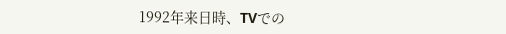1992年来日時、TVでの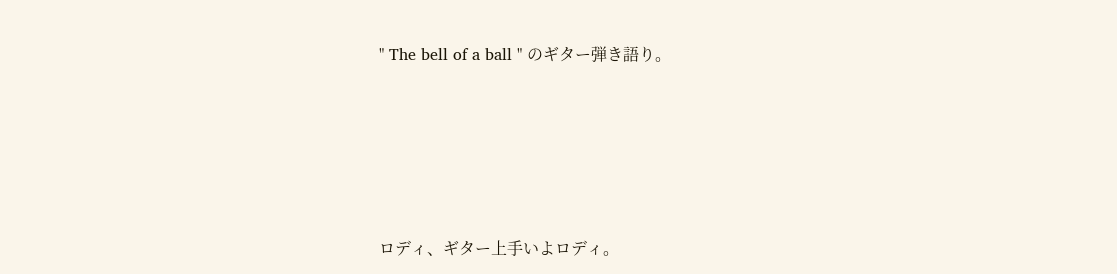" The bell of a ball " のギター弾き語り。





ロディ、ギター上手いよロディ。